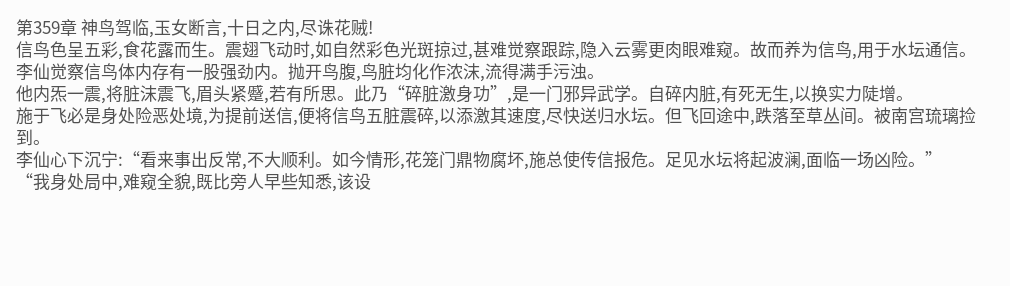第359章 神鸟驾临,玉女断言,十日之内,尽诛花贼!
信鸟色呈五彩,食花露而生。震翅飞动时,如自然彩色光斑掠过,甚难觉察跟踪,隐入云雾更肉眼难窥。故而养为信鸟,用于水坛通信。
李仙觉察信鸟体内存有一股强劲内。抛开鸟腹,鸟脏均化作浓沫,流得满手污浊。
他内炁一震,将脏沫震飞,眉头紧蹙,若有所思。此乃“碎脏激身功”,是一门邪异武学。自碎内脏,有死无生,以换实力陡增。
施于飞必是身处险恶处境,为提前送信,便将信鸟五脏震碎,以添激其速度,尽快送归水坛。但飞回途中,跌落至草丛间。被南宫琉璃捡到。
李仙心下沉宁:“看来事出反常,不大顺利。如今情形,花笼门鼎物腐坏,施总使传信报危。足见水坛将起波澜,面临一场凶险。”
“我身处局中,难窥全貌,既比旁人早些知悉,该设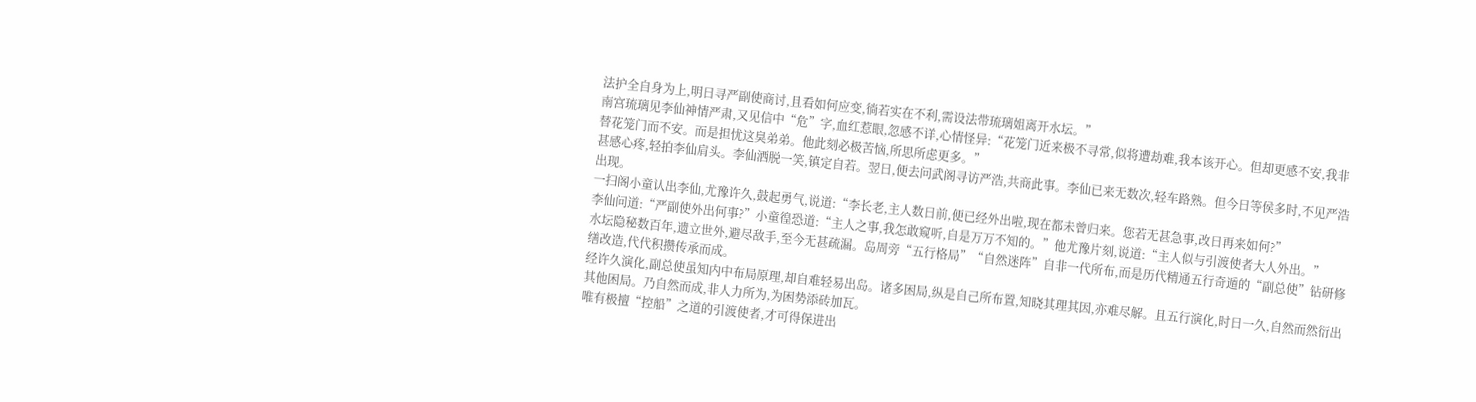法护全自身为上,明日寻严副使商讨,且看如何应变,徜若实在不利,需设法带琉璃姐离开水坛。”
南宫琉璃见李仙神情严肃,又见信中“危”字,血红惹眼,忽感不详,心情怪异:“花笼门近来极不寻常,似将遭劫难,我本该开心。但却更感不安,我非替花笼门而不安。而是担忧这臭弟弟。他此刻必极苦恼,所思所虑更多。”
甚感心疼,轻拍李仙肩头。李仙洒脱一笑,镇定自若。翌日,便去问武阁寻访严浩,共商此事。李仙已来无数次,轻车路熟。但今日等侯多时,不见严浩出现。
一扫阁小童认出李仙,尤豫许久,鼓起勇气,说道:“李长老,主人数日前,便已经外出啦,现在都未曾归来。您若无甚急事,改日再来如何?”
李仙问道:“严副使外出何事?”小童徨恐道:“主人之事,我怎敢窥听,自是万万不知的。”他尤豫片刻,说道:“主人似与引渡使者大人外出。”
水坛隐秘数百年,遗立世外,避尽敌手,至今无甚疏漏。岛周旁“五行格局”“自然迷阵”自非一代所布,而是历代精通五行奇遁的“副总使”钻研修缮改造,代代积攒传承而成。
经许久演化,副总使虽知内中布局原理,却自难轻易出岛。诸多困局,纵是自己所布置,知晓其理其因,亦难尽解。且五行演化,时日一久,自然而然衍出其他困局。乃自然而成,非人力所为,为困势添砖加瓦。
唯有极擅“控船”之道的引渡使者,才可得保进出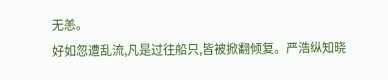无恙。
好如忽遭乱流,凡是过往船只,皆被掀翻倾复。严浩纵知晓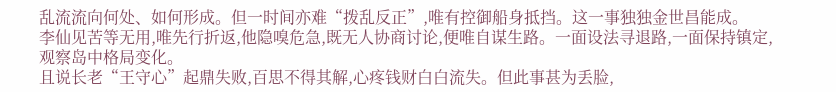乱流流向何处、如何形成。但一时间亦难“拨乱反正”,唯有控御船身抵挡。这一事独独金世昌能成。
李仙见苦等无用,唯先行折返,他隐嗅危急,既无人协商讨论,便唯自谋生路。一面设法寻退路,一面保持镇定,观察岛中格局变化。
且说长老“王守心”起鼎失败,百思不得其解,心疼钱财白白流失。但此事甚为丢脸,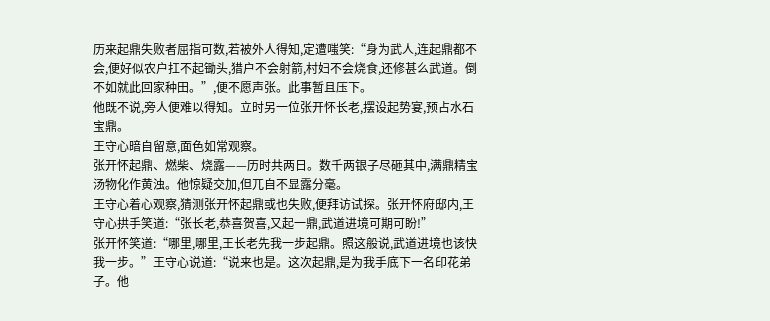历来起鼎失败者屈指可数,若被外人得知,定遭嗤笑:“身为武人,连起鼎都不会,便好似农户扛不起锄头,猎户不会射箭,村妇不会烧食,还修甚么武道。倒不如就此回家种田。”,便不愿声张。此事暂且压下。
他既不说,旁人便难以得知。立时另一位张开怀长老,摆设起势宴,预占水石宝鼎。
王守心暗自留意,面色如常观察。
张开怀起鼎、燃柴、烧露——历时共两日。数千两银子尽砸其中,满鼎精宝汤物化作黄浊。他惊疑交加,但兀自不显露分毫。
王守心着心观察,猜测张开怀起鼎或也失败,便拜访试探。张开怀府邸内,王守心拱手笑道:“张长老,恭喜贺喜,又起一鼎,武道进境可期可盼!”
张开怀笑道:“哪里,哪里,王长老先我一步起鼎。照这般说,武道进境也该快我一步。”王守心说道:“说来也是。这次起鼎,是为我手底下一名印花弟子。他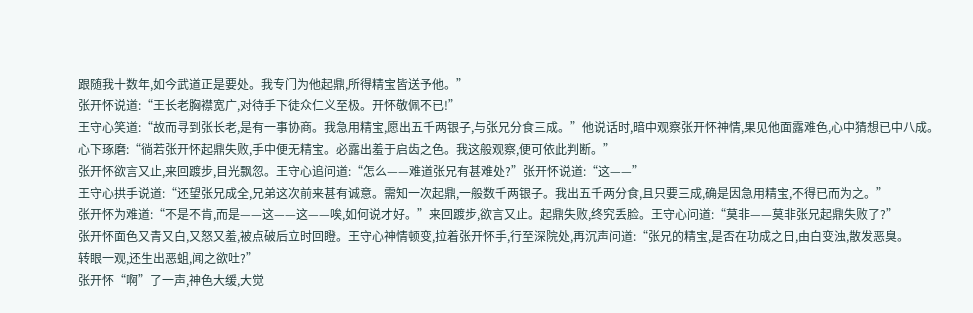跟随我十数年,如今武道正是要处。我专门为他起鼎,所得精宝皆送予他。”
张开怀说道:“王长老胸襟宽广,对待手下徒众仁义至极。开怀敬佩不已!”
王守心笑道:“故而寻到张长老,是有一事协商。我急用精宝,愿出五千两银子,与张兄分食三成。”他说话时,暗中观察张开怀神情,果见他面露难色,心中猜想已中八成。
心下琢磨:“徜若张开怀起鼎失败,手中便无精宝。必露出羞于启齿之色。我这般观察,便可依此判断。”
张开怀欲言又止,来回踱步,目光飘忽。王守心追问道:“怎么——难道张兄有甚难处?”张开怀说道:“这——”
王守心拱手说道:“还望张兄成全,兄弟这次前来甚有诚意。需知一次起鼎,一般数千两银子。我出五千两分食,且只要三成,确是因急用精宝,不得已而为之。”
张开怀为难道:“不是不肯,而是——这——这——唉,如何说才好。”来回踱步,欲言又止。起鼎失败,终究丢脸。王守心问道:“莫非——莫非张兄起鼎失败了?”
张开怀面色又青又白,又怒又羞,被点破后立时回瞪。王守心神情顿变,拉着张开怀手,行至深院处,再沉声问道:“张兄的精宝,是否在功成之日,由白变浊,散发恶臭。
转眼一观,还生出恶蛆,闻之欲吐?”
张开怀“啊”了一声,神色大缓,大觉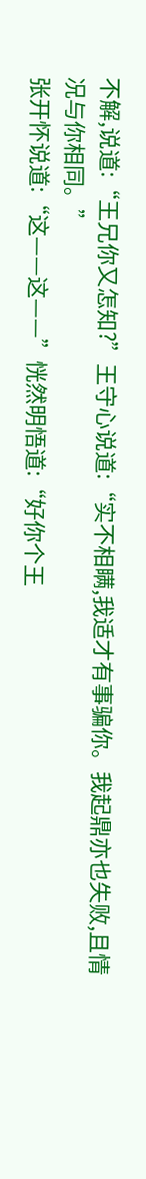不解,说道:“王兄你又怎知?”王守心说道:“实不相瞒,我适才有事骗你。我起鼎亦也失败,且情况与你相同。”
张开怀说道:“这——这——”恍然明悟道:“好你个王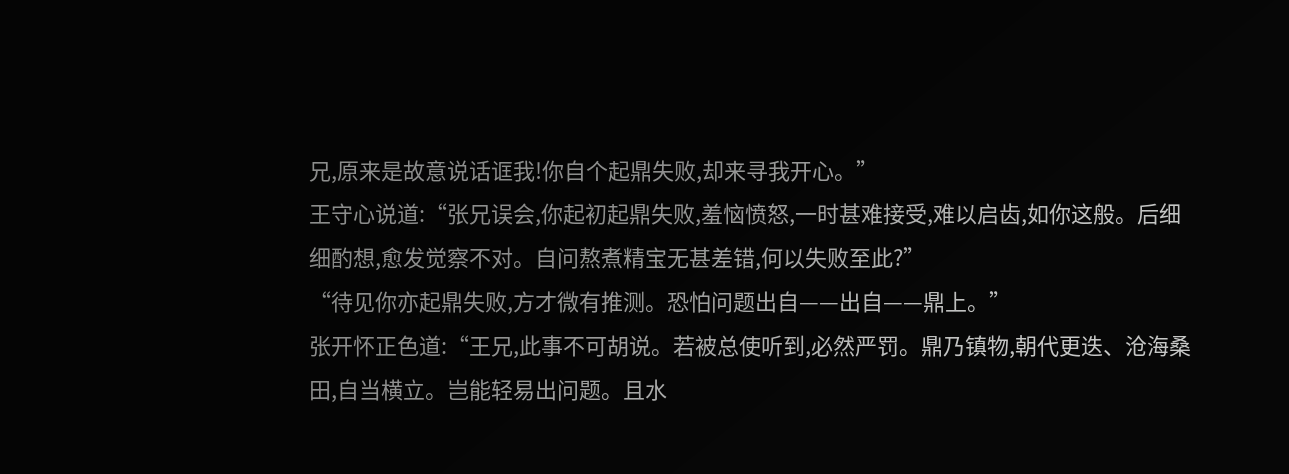兄,原来是故意说话诓我!你自个起鼎失败,却来寻我开心。”
王守心说道:“张兄误会,你起初起鼎失败,羞恼愤怒,一时甚难接受,难以启齿,如你这般。后细细酌想,愈发觉察不对。自问熬煮精宝无甚差错,何以失败至此?”
“待见你亦起鼎失败,方才微有推测。恐怕问题出自——出自——鼎上。”
张开怀正色道:“王兄,此事不可胡说。若被总使听到,必然严罚。鼎乃镇物,朝代更迭、沧海桑田,自当横立。岂能轻易出问题。且水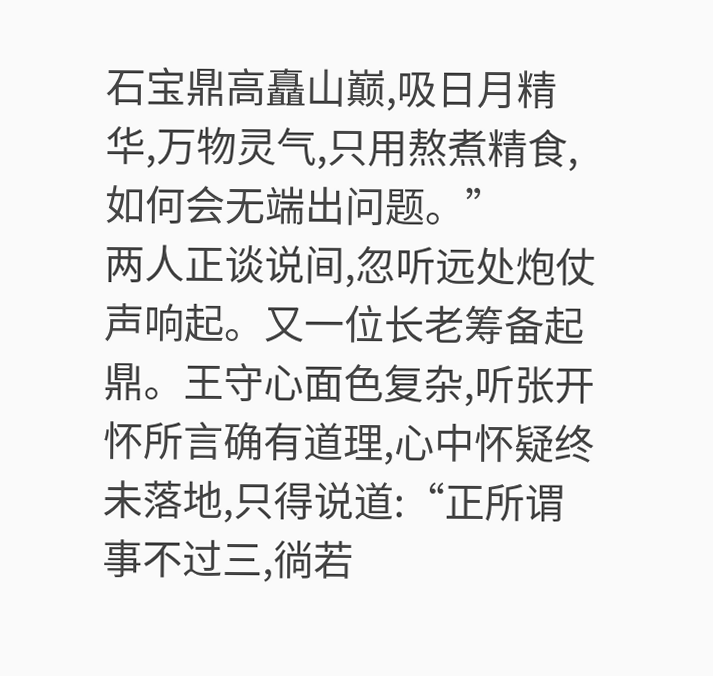石宝鼎高矗山巅,吸日月精华,万物灵气,只用熬煮精食,如何会无端出问题。”
两人正谈说间,忽听远处炮仗声响起。又一位长老筹备起鼎。王守心面色复杂,听张开怀所言确有道理,心中怀疑终未落地,只得说道:“正所谓事不过三,徜若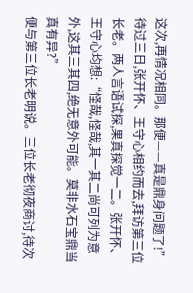这次,再情况相同。那便——真是鼎身问题了!”
待过三日,张开怀、王守心相约而去,拜访第三位长老。两人言语试探,果真探觉一二。张开怀、王守心均想:“怪哉,怪哉,其一其二尚可列为意外,这其三其四,绝无意外可能。莫非水石宝鼎当真有异?”
便与第三位长老明说。三位长老彻夜商讨,待次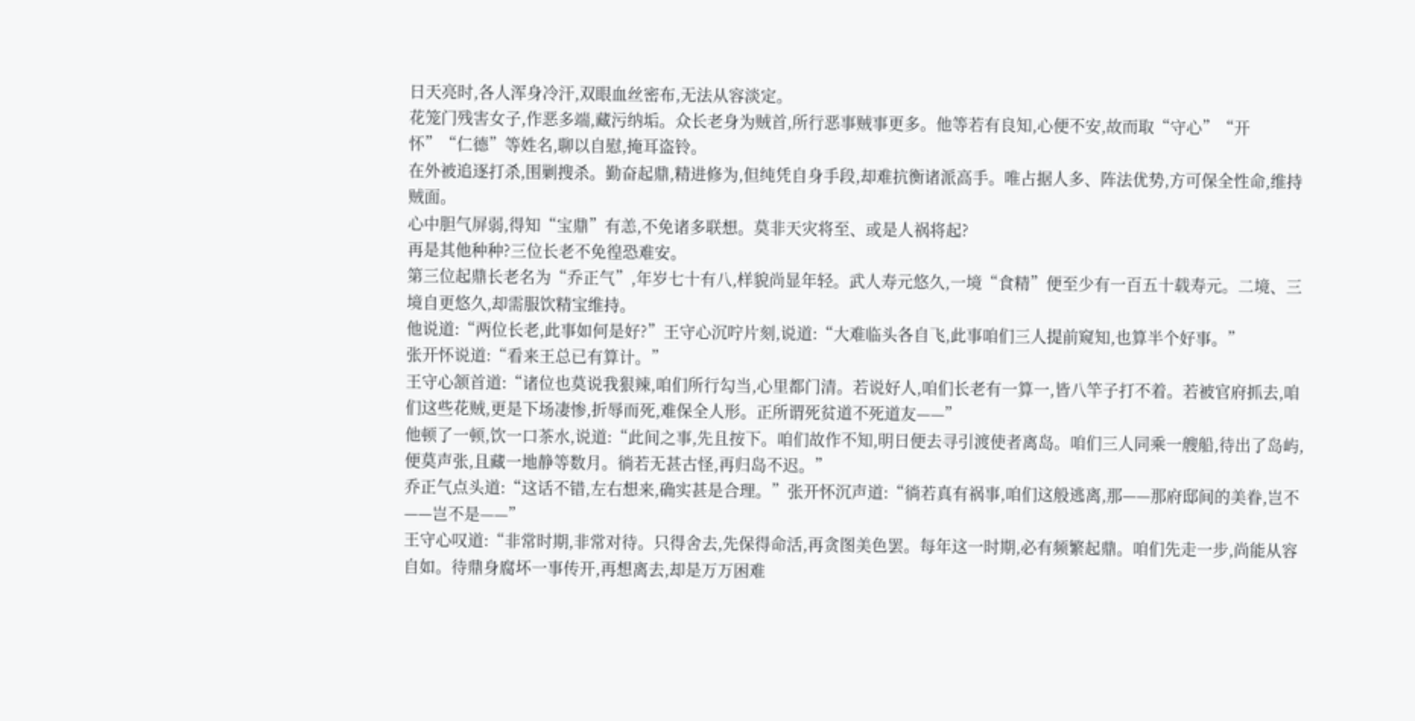日天亮时,各人浑身冷汗,双眼血丝密布,无法从容淡定。
花笼门残害女子,作恶多端,藏污纳垢。众长老身为贼首,所行恶事贼事更多。他等若有良知,心便不安,故而取“守心”“开怀”“仁德”等姓名,聊以自慰,掩耳盗铃。
在外被追逐打杀,围剿搜杀。勤奋起鼎,精进修为,但纯凭自身手段,却难抗衡诸派高手。唯占据人多、阵法优势,方可保全性命,维持贼面。
心中胆气屏弱,得知“宝鼎”有恙,不免诸多联想。莫非天灾将至、或是人祸将起?
再是其他种种?三位长老不免徨恐难安。
第三位起鼎长老名为“乔正气”,年岁七十有八,样貌尚显年轻。武人寿元悠久,一境“食精”便至少有一百五十载寿元。二境、三境自更悠久,却需服饮精宝维持。
他说道:“两位长老,此事如何是好?”王守心沉咛片刻,说道:“大难临头各自飞,此事咱们三人提前窥知,也算半个好事。”
张开怀说道:“看来王总已有算计。”
王守心颔首道:“诸位也莫说我狠辣,咱们所行勾当,心里都门清。若说好人,咱们长老有一算一,皆八竿子打不着。若被官府抓去,咱们这些花贼,更是下场凄惨,折辱而死,难保全人形。正所谓死贫道不死道友——”
他顿了一顿,饮一口茶水,说道:“此间之事,先且按下。咱们故作不知,明日便去寻引渡使者离岛。咱们三人同乘一艘船,待出了岛屿,便莫声张,且藏一地静等数月。徜若无甚古怪,再归岛不迟。”
乔正气点头道:“这话不错,左右想来,确实甚是合理。”张开怀沉声道:“徜若真有祸事,咱们这般逃离,那——那府邸间的美眷,岂不——岂不是——”
王守心叹道:“非常时期,非常对待。只得舍去,先保得命活,再贪图美色罢。每年这一时期,必有频繁起鼎。咱们先走一步,尚能从容自如。待鼎身腐坏一事传开,再想离去,却是万万困难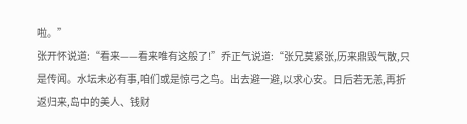啦。”
张开怀说道:“看来——看来唯有这般了!”乔正气说道:“张兄莫紧张,历来鼎毁气散,只是传闻。水坛未必有事,咱们或是惊弓之鸟。出去避一避,以求心安。日后若无恙,再折返归来,岛中的美人、钱财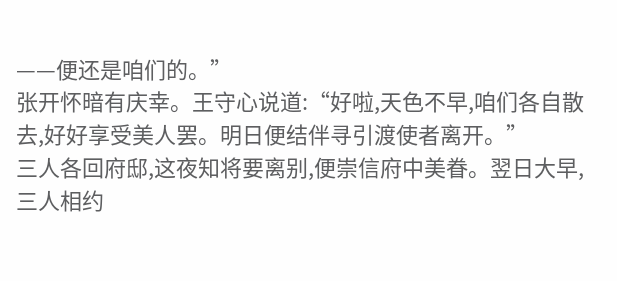——便还是咱们的。”
张开怀暗有庆幸。王守心说道:“好啦,天色不早,咱们各自散去,好好享受美人罢。明日便结伴寻引渡使者离开。”
三人各回府邸,这夜知将要离别,便崇信府中美眷。翌日大早,三人相约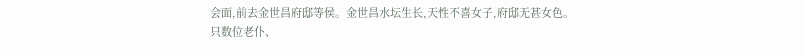会面,前去金世昌府邸等侯。金世昌水坛生长,天性不喜女子,府邸无甚女色。
只数位老仆、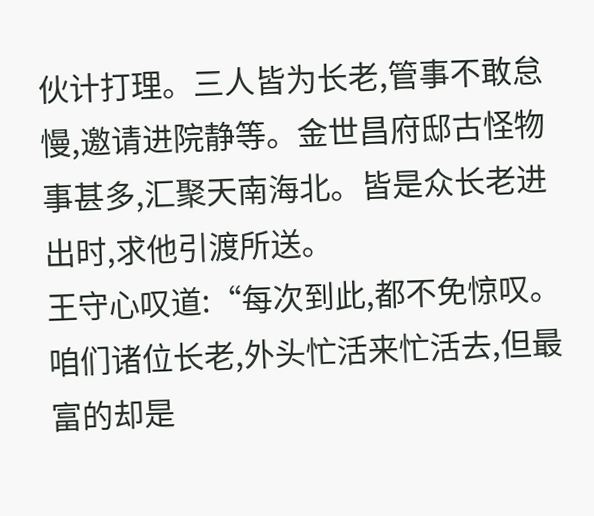伙计打理。三人皆为长老,管事不敢怠慢,邀请进院静等。金世昌府邸古怪物事甚多,汇聚天南海北。皆是众长老进出时,求他引渡所送。
王守心叹道:“每次到此,都不免惊叹。咱们诸位长老,外头忙活来忙活去,但最富的却是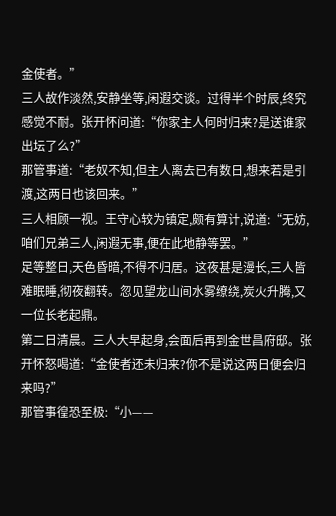金使者。”
三人故作淡然,安静坐等,闲遐交谈。过得半个时辰,终究感觉不耐。张开怀问道:“你家主人何时归来?是送谁家出坛了么?”
那管事道:“老奴不知,但主人离去已有数日,想来若是引渡,这两日也该回来。”
三人相顾一视。王守心较为镇定,颇有算计,说道:“无妨,咱们兄弟三人,闲遐无事,便在此地静等罢。”
足等整日,天色昏暗,不得不归居。这夜甚是漫长,三人皆难眠睡,彻夜翻转。忽见望龙山间水雾缭绕,炭火升腾,又一位长老起鼎。
第二日清晨。三人大早起身,会面后再到金世昌府邸。张开怀怒喝道:“金使者还未归来?你不是说这两日便会归来吗?”
那管事徨恐至极:“小——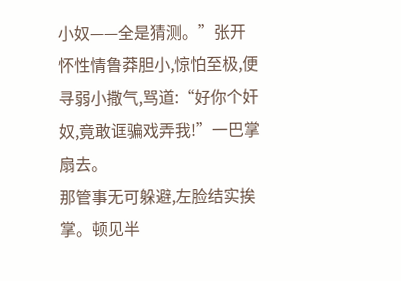小奴——全是猜测。”张开怀性情鲁莽胆小,惊怕至极,便寻弱小撒气,骂道:“好你个奸奴,竟敢诓骗戏弄我!”一巴掌扇去。
那管事无可躲避,左脸结实挨掌。顿见半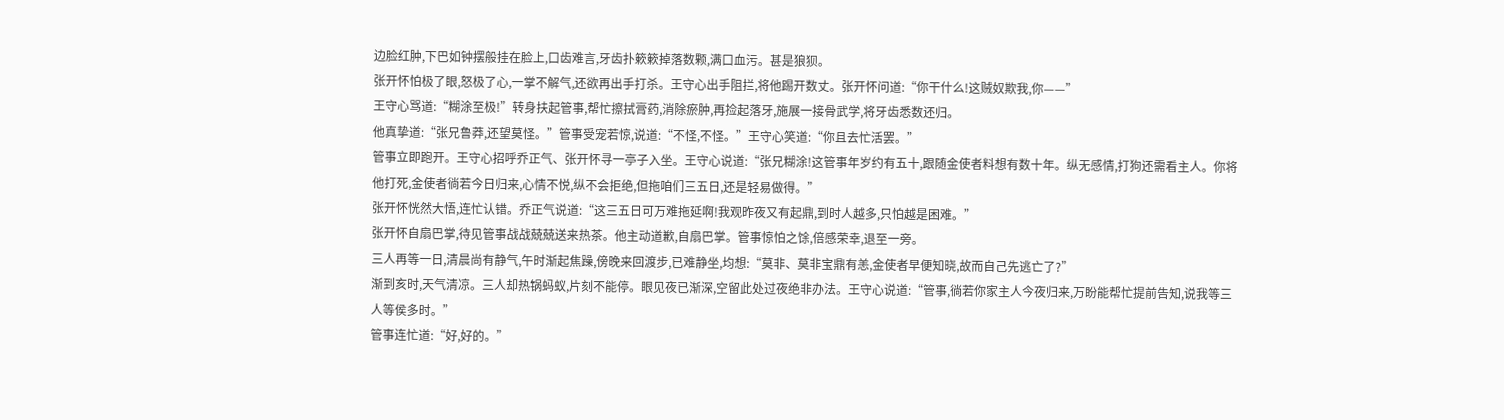边脸红肿,下巴如钟摆般挂在脸上,口齿难言,牙齿扑簌簌掉落数颗,满口血污。甚是狼狈。
张开怀怕极了眼,怒极了心,一掌不解气,还欲再出手打杀。王守心出手阻拦,将他踢开数丈。张开怀问道:“你干什么!这贼奴欺我,你——”
王守心骂道:“糊涂至极!”转身扶起管事,帮忙擦拭膏药,消除瘀肿,再捡起落牙,施展一接骨武学,将牙齿悉数还归。
他真挚道:“张兄鲁莽,还望莫怪。”管事受宠若惊,说道:“不怪,不怪。”王守心笑道:“你且去忙活罢。”
管事立即跑开。王守心招呼乔正气、张开怀寻一亭子入坐。王守心说道:“张兄糊涂!这管事年岁约有五十,跟随金使者料想有数十年。纵无感情,打狗还需看主人。你将他打死,金使者徜若今日归来,心情不悦,纵不会拒绝,但拖咱们三五日,还是轻易做得。”
张开怀恍然大悟,连忙认错。乔正气说道:“这三五日可万难拖延啊!我观昨夜又有起鼎,到时人越多,只怕越是困难。”
张开怀自扇巴掌,待见管事战战兢兢送来热茶。他主动道歉,自扇巴掌。管事惊怕之馀,倍感荣幸,退至一旁。
三人再等一日,清晨尚有静气,午时渐起焦躁,傍晚来回渡步,已难静坐,均想:“莫非、莫非宝鼎有恙,金使者早便知晓,故而自己先逃亡了?”
渐到亥时,天气清凉。三人却热锅蚂蚁,片刻不能停。眼见夜已渐深,空留此处过夜绝非办法。王守心说道:“管事,徜若你家主人今夜归来,万盼能帮忙提前告知,说我等三人等侯多时。”
管事连忙道:“好,好的。”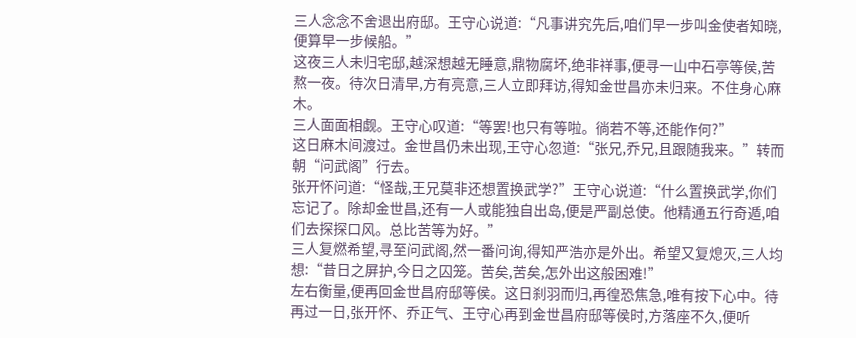三人念念不舍退出府邸。王守心说道:“凡事讲究先后,咱们早一步叫金使者知晓,便算早一步候船。”
这夜三人未归宅邸,越深想越无睡意,鼎物腐坏,绝非祥事,便寻一山中石亭等侯,苦熬一夜。待次日清早,方有亮意,三人立即拜访,得知金世昌亦未归来。不住身心麻木。
三人面面相觑。王守心叹道:“等罢!也只有等啦。徜若不等,还能作何?”
这日麻木间渡过。金世昌仍未出现,王守心忽道:“张兄,乔兄,且跟随我来。”转而朝“问武阁”行去。
张开怀问道:“怪哉,王兄莫非还想置换武学?”王守心说道:“什么置换武学,你们忘记了。除却金世昌,还有一人或能独自出岛,便是严副总使。他精通五行奇遁,咱们去探探口风。总比苦等为好。”
三人复燃希望,寻至问武阁,然一番问询,得知严浩亦是外出。希望又复熄灭,三人均想:“昔日之屏护,今日之囚笼。苦矣,苦矣,怎外出这般困难!”
左右衡量,便再回金世昌府邸等侯。这日刹羽而归,再徨恐焦急,唯有按下心中。待再过一日,张开怀、乔正气、王守心再到金世昌府邸等侯时,方落座不久,便听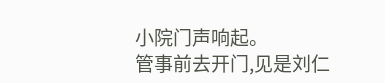小院门声响起。
管事前去开门,见是刘仁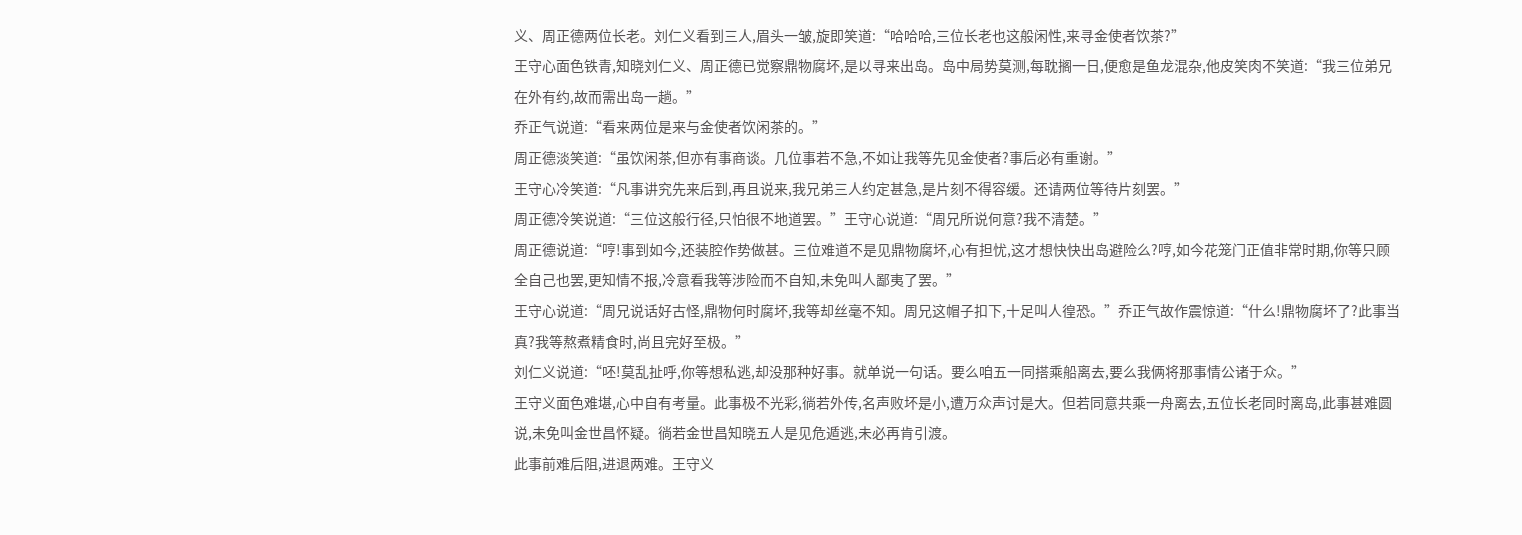义、周正德两位长老。刘仁义看到三人,眉头一皱,旋即笑道:“哈哈哈,三位长老也这般闲性,来寻金使者饮茶?”
王守心面色铁青,知晓刘仁义、周正德已觉察鼎物腐坏,是以寻来出岛。岛中局势莫测,每耽搁一日,便愈是鱼龙混杂,他皮笑肉不笑道:“我三位弟兄在外有约,故而需出岛一趟。”
乔正气说道:“看来两位是来与金使者饮闲茶的。”
周正德淡笑道:“虽饮闲茶,但亦有事商谈。几位事若不急,不如让我等先见金使者?事后必有重谢。”
王守心冷笑道:“凡事讲究先来后到,再且说来,我兄弟三人约定甚急,是片刻不得容缓。还请两位等待片刻罢。”
周正德冷笑说道:“三位这般行径,只怕很不地道罢。”王守心说道:“周兄所说何意?我不清楚。”
周正德说道:“哼!事到如今,还装腔作势做甚。三位难道不是见鼎物腐坏,心有担忧,这才想快快出岛避险么?哼,如今花笼门正值非常时期,你等只顾全自己也罢,更知情不报,冷意看我等涉险而不自知,未免叫人鄙夷了罢。”
王守心说道:“周兄说话好古怪,鼎物何时腐坏,我等却丝毫不知。周兄这帽子扣下,十足叫人徨恐。”乔正气故作震惊道:“什么!鼎物腐坏了?此事当真?我等熬煮精食时,尚且完好至极。”
刘仁义说道:“呸!莫乱扯呼,你等想私逃,却没那种好事。就单说一句话。要么咱五一同搭乘船离去,要么我俩将那事情公诸于众。”
王守义面色难堪,心中自有考量。此事极不光彩,徜若外传,名声败坏是小,遭万众声讨是大。但若同意共乘一舟离去,五位长老同时离岛,此事甚难圆说,未免叫金世昌怀疑。徜若金世昌知晓五人是见危遁逃,未必再肯引渡。
此事前难后阻,进退两难。王守义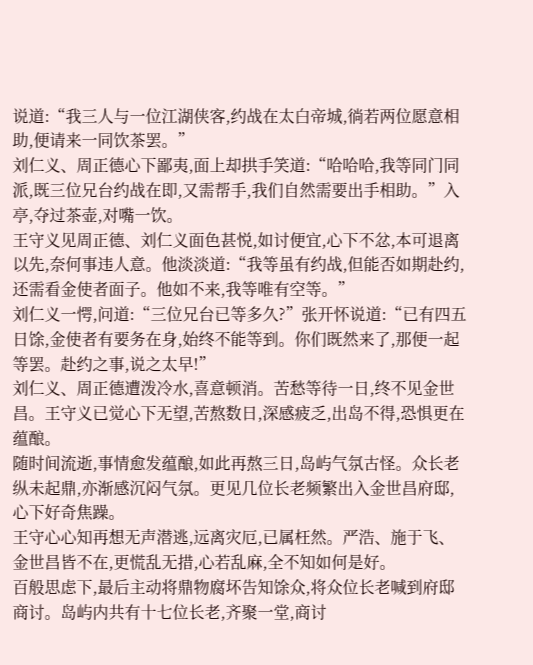说道:“我三人与一位江湖侠客,约战在太白帝城,徜若两位愿意相助,便请来一同饮茶罢。”
刘仁义、周正德心下鄙夷,面上却拱手笑道:“哈哈哈,我等同门同派,既三位兄台约战在即,又需帮手,我们自然需要出手相助。”入亭,夺过茶壶,对嘴一饮。
王守义见周正德、刘仁义面色甚悦,如讨便宜,心下不忿,本可退离以先,奈何事违人意。他淡淡道:“我等虽有约战,但能否如期赴约,还需看金使者面子。他如不来,我等唯有空等。”
刘仁义一愕,问道:“三位兄台已等多久?”张开怀说道:“已有四五日馀,金使者有要务在身,始终不能等到。你们既然来了,那便一起等罢。赴约之事,说之太早!”
刘仁义、周正德遭泼冷水,喜意顿消。苦愁等待一日,终不见金世昌。王守义已觉心下无望,苦熬数日,深感疲乏,出岛不得,恐惧更在蕴酿。
随时间流逝,事情愈发蕴酿,如此再熬三日,岛屿气氛古怪。众长老纵未起鼎,亦渐感沉闷气氛。更见几位长老频繁出入金世昌府邸,心下好奇焦躁。
王守心心知再想无声潜逃,远离灾厄,已属枉然。严浩、施于飞、金世昌皆不在,更慌乱无措,心若乱麻,全不知如何是好。
百般思虑下,最后主动将鼎物腐坏告知馀众,将众位长老喊到府邸商讨。岛屿内共有十七位长老,齐聚一堂,商讨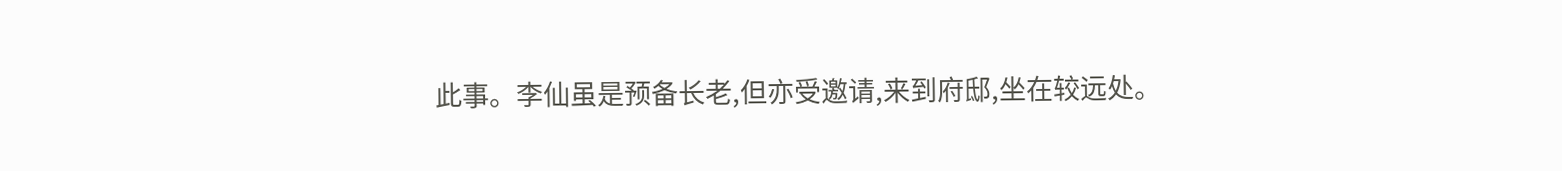此事。李仙虽是预备长老,但亦受邀请,来到府邸,坐在较远处。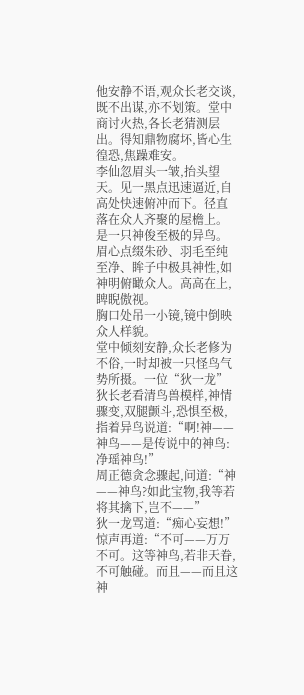他安静不语,观众长老交谈,既不出谋,亦不划策。堂中商讨火热,各长老猜测层出。得知鼎物腐坏,皆心生徨恐,焦躁难安。
李仙忽眉头一皱,抬头望天。见一黑点迅速逼近,自高处快速俯冲而下。径直落在众人齐聚的屋檐上。
是一只神俊至极的异鸟。眉心点缀朱砂、羽毛至纯至净、眸子中极具神性,如神明俯瞰众人。高高在上,睥睨傲视。
胸口处吊一小镜,镜中倒映众人样貌。
堂中倾刻安静,众长老修为不俗,一时却被一只怪鸟气势所摄。一位“狄一龙”狄长老看清鸟兽模样,神情骤变,双腿颤斗,恐惧至极,指着异鸟说道:“啊!神——神鸟——是传说中的神鸟:净瑶神鸟!”
周正德贪念骤起,问道:“神——神鸟?如此宝物,我等若将其擒下,岂不——”
狄一龙骂道:“痴心妄想!”惊声再道:“不可——万万不可。这等神鸟,若非天眷,不可触碰。而且——而且这神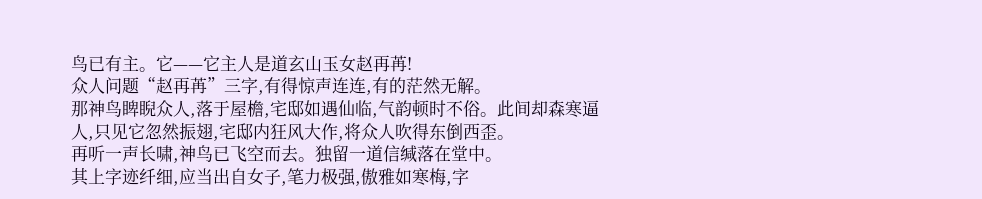鸟已有主。它——它主人是道玄山玉女赵再苒!
众人问题“赵再苒”三字,有得惊声连连,有的茫然无解。
那神鸟睥睨众人,落于屋檐,宅邸如遇仙临,气韵顿时不俗。此间却森寒逼人,只见它忽然振翅,宅邸内狂风大作,将众人吹得东倒西歪。
再听一声长啸,神鸟已飞空而去。独留一道信缄落在堂中。
其上字迹纤细,应当出自女子,笔力极强,傲雅如寒梅,字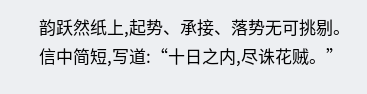韵跃然纸上,起势、承接、落势无可挑剔。
信中简短,写道:“十日之内,尽诛花贼。”